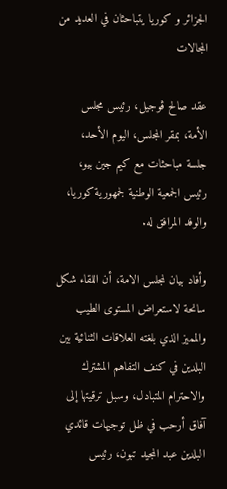الجزائر و كوريا يتباحثان في العديد من المجالات

عقد صالح ڨوجيل، رئيس مجلس الأمة، بمقر المجلس، اليوم الأحد، جلسة مباحثات مع كيم جين بيو، رئيس الجمعية الوطنية لجمهورية كوريا، والوفد المرافق له.

وأفاد بيان لمجلس الامة، أن اللقاء شكل سانحة لاستعراض المستوى الطيب والمميز الذي بلغته العلاقات الثنائية بين البلدين في كنف التفاهم المشترك والاحترام المتبادل، وسبل ترقيتها إلى آفاق أرحب في ظل توجيهات قائدي البلدين عبد المجيد تبون، رئيس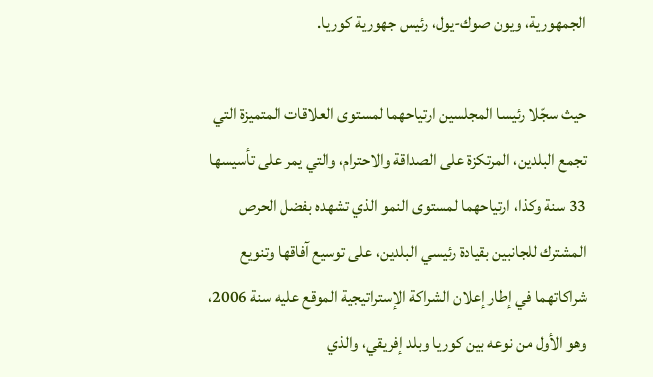الجمهورية، ويون صوك-يول، رئيس جهورية كوريا.

حيث سجّلا رئيسا المجلسين ارتياحهما لمستوى العلاقات المتميزة التي تجمع البلدين، المرتكزة على الصداقة والاحترام، والتي يمر على تأسيسها 33 سنة وكذا، ارتياحهما لمستوى النمو الذي تشهده بفضل الحرص المشترك للجانبين بقيادة رئيسي البلدين، على توسيع آفاقها وتنويع شراكاتهما في إطار إعلان الشراكة الإستراتيجية الموقع عليه سنة 2006، وهو الأول من نوعه بين كوريا وبلد إفريقي، والذي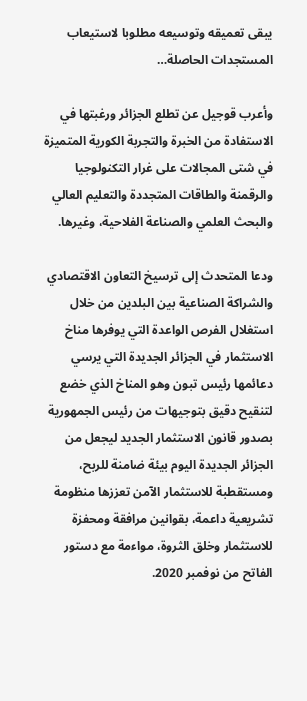يبقى تعميقه وتوسيعه مطلوبا لاستيعاب المستجدات الحاصلة…

وأعرب قوجيل عن تطلع الجزائر ورغبتها في الاستفادة من الخبرة والتجربة الكورية المتميزة في شتى المجالات على غرار التكنولوجيا والرقمنة والطاقات المتجددة والتعليم العالي والبحث العلمي والصناعة الفلاحية، وغيرها.

ودعا المتحدث إلى ترسيخ التعاون الاقتصادي والشراكة الصناعية بين البلدين من خلال استغلال الفرص الواعدة التي يوفرها مناخ الاستثمار في الجزائر الجديدة التي يرسي دعائمها رئيس تبون وهو المناخ الذي خضع لتنقيح دقيق بتوجيهات من رئيس الجمهورية بصدور قانون الاستثمار الجديد ليجعل من الجزائر الجديدة اليوم بيئة ضامنة للربح، ومستقطبة للاستثمار الآمن تعززها منظومة تشريعية داعمة، بقوانين مرافقة ومحفزة للاستثمار وخلق الثروة، مواءمة مع دستور الفاتح من نوفمبر 2020.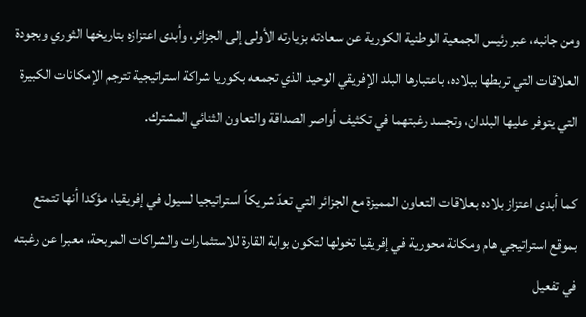ومن جانبه، عبر رئيس الجمعية الوطنية الكورية عن سعادته بزيارته الأولى إلى الجزائر، وأبدى اعتزازه بتاريخها الثوري وبجودة العلاقات التي تربطها ببلاده، باعتبارها البلد الإفريقي الوحيد الذي تجمعه بكوريا شراكة استراتيجية تترجم الإمكانات الكبيرة التي يتوفر عليها البلدان، وتجسد رغبتهما في تكثيف أواصر الصداقة والتعاون الثنائي المشترك.

كما أبدى اعتزاز بلاده بعلاقات التعاون المميزة مع الجزائر التي تعدّ شريكاً استراتيجيا لسيول في إفريقيا، مؤكدا أنها تتمتع بموقع استراتيجي هام ومكانة محورية في إفريقيا تخولها لتكون بوابة القارة للاستثمارات والشراكات المربحة، معبرا عن رغبته في تفعيل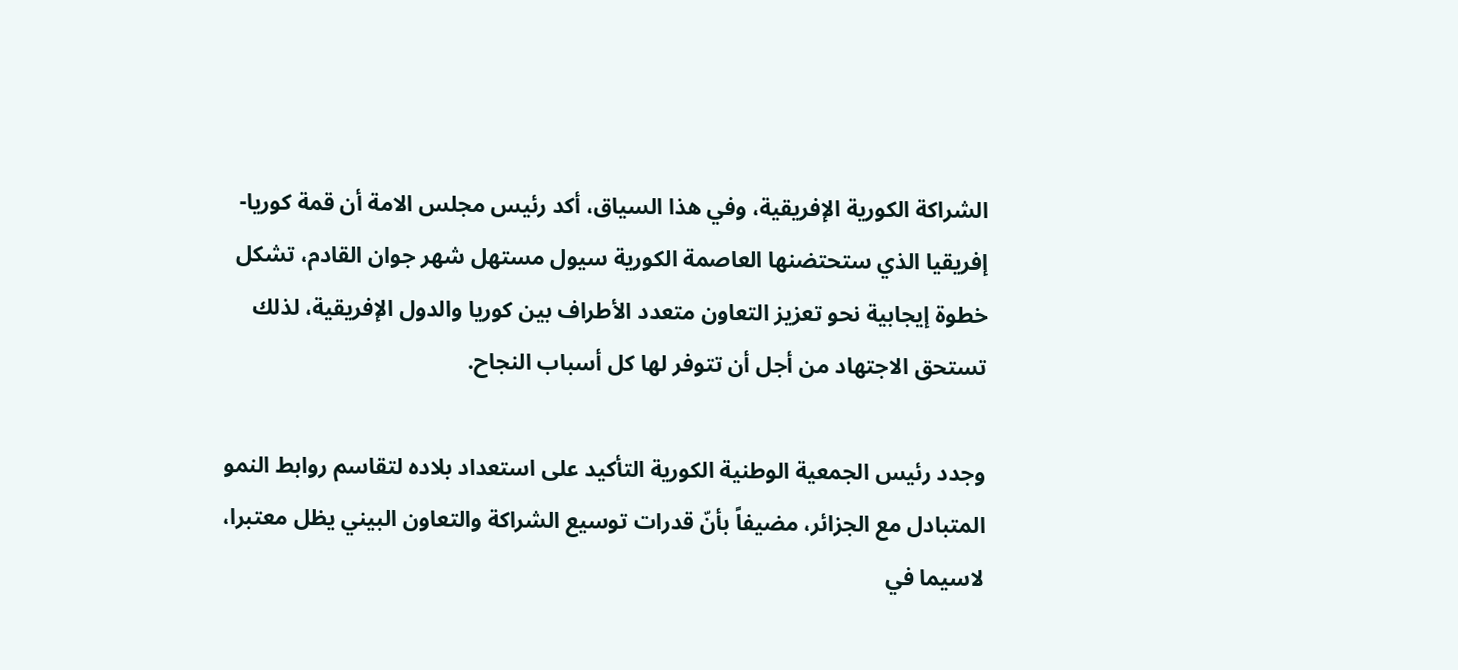الشراكة الكورية الإفريقية، وفي هذا السياق، أكد رئيس مجلس الامة أن قمة كوريا-إفريقيا الذي ستحتضنها العاصمة الكورية سيول مستهل شهر جوان القادم، تشكل خطوة إيجابية نحو تعزيز التعاون متعدد الأطراف بين كوريا والدول الإفريقية، لذلك تستحق الاجتهاد من أجل أن تتوفر لها كل أسباب النجاح.

وجدد رئيس الجمعية الوطنية الكورية التأكيد على استعداد بلاده لتقاسم روابط النمو المتبادل مع الجزائر، مضيفاً بأنّ قدرات توسيع الشراكة والتعاون البيني يظل معتبرا، لاسيما في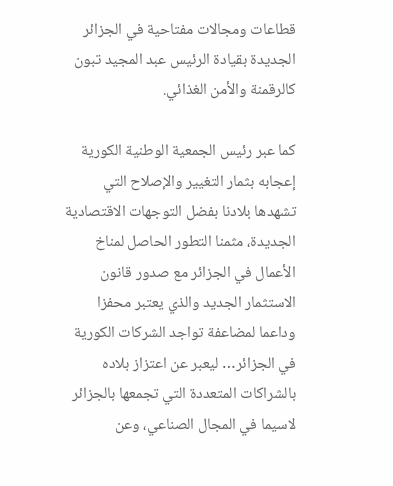قطاعات ومجالات مفتاحية في الجزائر الجديدة بقيادة الرئيس عبد المجيد تبون كالرقمنة والأمن الغذائي.

كما عبر رئيس الجمعية الوطنية الكورية  إعجابه بثمار التغيير والإصلاح التي تشهدها بلادنا بفضل التوجهات الاقتصادية الجديدة، مثمنا التطور الحاصل لمناخ الأعمال في الجزائر مع صدور قانون الاستثمار الجديد والذي يعتبر محفزا وداعما لمضاعفة تواجد الشركات الكورية في الجزائر… ليعبر عن اعتزاز بلاده بالشراكات المتعددة التي تجمعها بالجزائر لاسيما في المجال الصناعي، وعن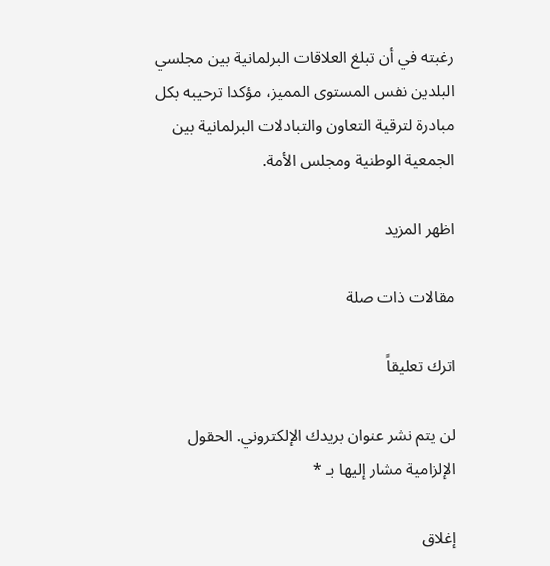رغبته في أن تبلغ العلاقات البرلمانية بين مجلسي البلدين نفس المستوى المميز، مؤكدا ترحيبه بكل مبادرة لترقية التعاون والتبادلات البرلمانية بين الجمعية الوطنية ومجلس الأمة.

اظهر المزيد

مقالات ذات صلة

اترك تعليقاً

لن يتم نشر عنوان بريدك الإلكتروني. الحقول الإلزامية مشار إليها بـ *

إغلاق